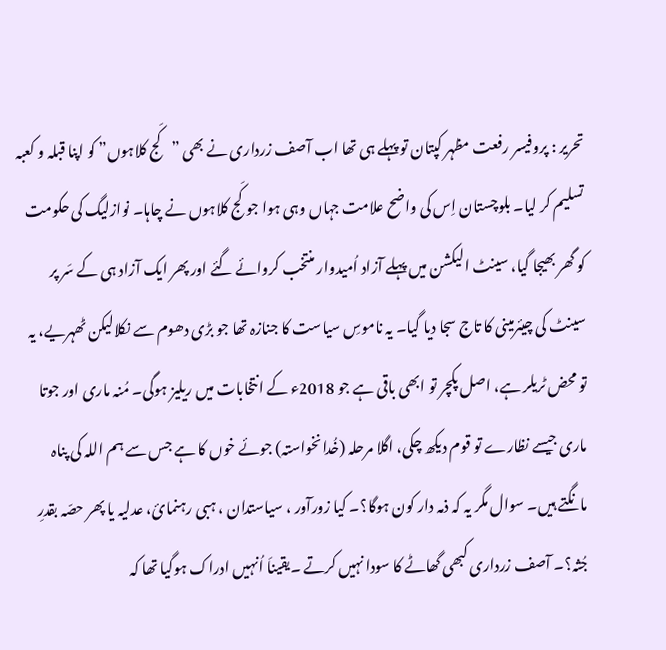تحریر : پروفیسر رفعت مظہر کپتان تو پہلے ہی تھا اب آصف زرداری نے بھی ”کَج کلاہوں” کو اپنا قبلہ و کعبہ تسلیم کر لیا۔ بلوچستان اِس کی واضح علامت جہاں وہی ہوا جو کَج کلاہوں نے چاہا۔ نوازلیگ کی حکومت کو گھر بھیجا گیا، سینٹ الیکشن میں پہلے آزاد اُمیدوار منتخب کروائے گئے اور پھر ایک آزاد ہی کے سَر پر سینٹ کی چیئرمینی کا تاج سجا دیا گیا۔ یہ ناموسِ سیاست کا جنازہ تھا جو بڑی دھوم سے نکلالیکن ٹھہریے، یہ تو محض ٹریلر ہے، اصل پکچر تو ابھی باقی ہے جو 2018ء کے انتخابات میں ریلیز ہوگی۔ مُنہ ماری اور جوتا ماری جیسے نظارے تو قوم دیکھ چکی، اگلا مرحلہ (خُدانخواستہ) جوئے خوں کا ہے جس سے ہم اللہ کی پناہ مانگتے ہیں۔ سوال مگر یہ کہ ذمہ دار کون ہوگا؟۔ کیا زورآور ، سیاستدان ، ہبی رہنمائ، عدلیہ یا پھر حصّہ بقدرِ جُثہ؟۔ آصف زرداری کبھی گھاٹے کا سودا نہیں کرتے ۔یقیناَ اُنہیں ادراک ہوگیا تھا کہ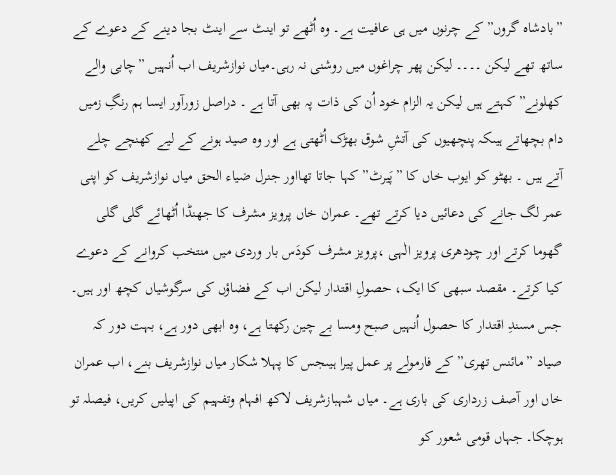”بادشاہ گروں” کے چرنوں میں ہی عافیت ہے۔ وہ اُٹھے تو اینٹ سے اینٹ بجا دینے کے دعوے کے ساتھ تھے لیکن ۔۔۔۔ لیکن پھر چراغوں میں روشنی نہ رہی۔میاں نوازشریف اب اُنہیں ”چابی والے کھلونے” کہتے ہیں لیکن یہ الزام خود اُن کی ذات پہ بھی آتا ہے ۔ دراصل زورآور ایسا ہم رنگِ زمیں دام بچھاتے ہیںکہ پنچھیوں کی آتشِ شوق بھڑک اُٹھتی ہے اور وہ صید ہونے کے لیے کھنچے چلے آتے ہیں ۔ بھٹو کو ایوب خاں کا ”پَیرٹ” کہا جاتا تھااور جنرل ضیاء الحق میاں نوازشریف کو اپنی عمر لگ جانے کی دعائیں دیا کرتے تھے۔ عمران خاں پرویز مشرف کا جھنڈا اُٹھائے گلی گلی گھوما کرتے اور چودھری پرویز الٰہی ،پرویز مشرف کودَس بار وردی میں منتخب کروانے کے دعوے کیا کرتے۔ مقصد سبھی کا ایک، حصولِ اقتدار لیکن اب کے فضاؤں کی سرگوشیاں کچھ اور ہیں۔ جس مسندِ اقتدار کا حصول اُنہیں صبح ومسا بے چین رکھتا ہے، وہ ابھی دور ہے، بہت دور کہ صیاد ”مائنس تھری” کے فارمولے پر عمل پیرا ہیںجس کا پہلا شکار میاں نوازشریف بنے، اب عمران خاں اور آصف زرداری کی باری ہے۔ میاں شہبازشریف لاکھ افہام وتفہیم کی اپیلیں کریں، فیصلہ تو ہوچکا۔ جہاں قومی شعور کو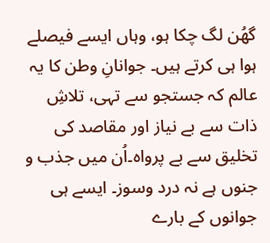گھُن لگ چکا ہو، وہاں ایسے فیصلے ہوا ہی کرتے ہیں۔ جوانانِ وطن کا یہ عالم کہ جستجو سے تہی، تلاشِ ذات سے بے نیاز اور مقاصد کی تخلیق سے بے پرواہ۔اُن میں جذب و جنوں ہے نہ درد وسوز۔ ایسے ہی جوانوں کے بارے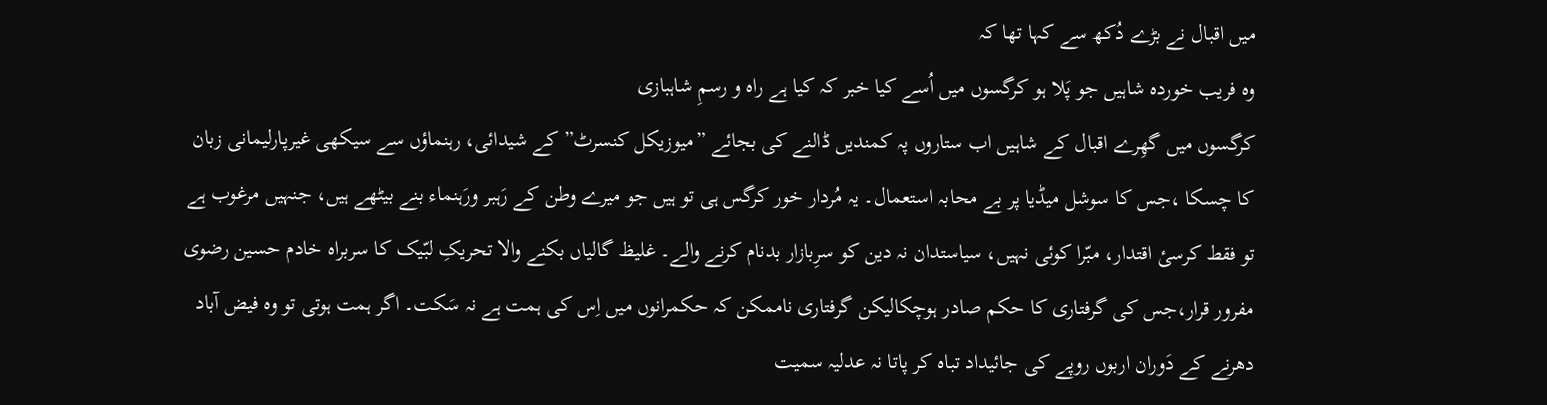میں اقبال نے بڑے دُکھ سے کہا تھا کہ
وہ فریب خوردہ شاہیں جو پَلا ہو کرگسوں میں اُسے کیا خبر کہ کیا ہے راہ و رسمِ شاہبازی
کرگسوں میں گھِرے اقبال کے شاہیں اب ستاروں پہ کمندیں ڈالنے کی بجائے ”میوزیکل کنسرٹ” کے شیدائی، رہنماؤں سے سیکھی غیرپارلیمانی زبان کا چسکا ،جس کا سوشل میڈیا پر بے محابہ استعمال۔ یہ مُردار خور کرگس ہی تو ہیں جو میرے وطن کے رَہبر ورَہنماء بنے بیٹھے ہیں، جنہیں مرغوب ہے تو فقط کرسیٔ اقتدار، مبّرا کوئی نہیں، سیاستدان نہ دین کو سرِبازار بدنام کرنے والے۔ غلیظ گالیاں بکنے والا تحریکِ لبّیک کا سربراہ خادم حسین رضوی مفرور قرار،جس کی گرفتاری کا حکم صادر ہوچکالیکن گرفتاری ناممکن کہ حکمرانوں میں اِس کی ہمت ہے نہ سَکت۔ اگر ہمت ہوتی تو وہ فیض آباد دھرنے کے دَوران اربوں روپے کی جائیداد تباہ کر پاتا نہ عدلیہ سمیت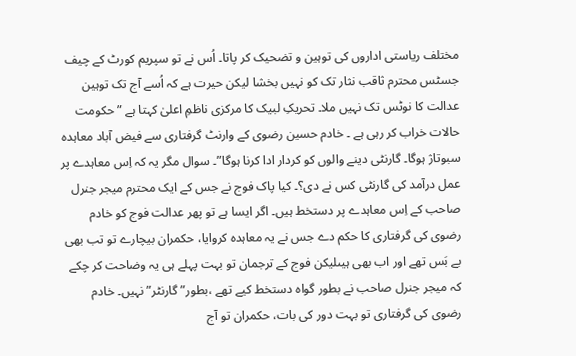مختلف ریاستی اداروں کی توہین و تضحیک کر پاتا۔ اُس نے تو سپریم کورٹ کے چیف جسٹس محترم ثاقب نثار تک کو نہیں بخشا لیکن حیرت ہے کہ اُسے آج تک توہین عدالت کا نوٹس تک نہیں ملا۔ تحریکِ لبیک کا مرکزی ناظمِ اعلیٰ کہتا ہے ” حکومت حالات خراب کر رہی ہے ۔ خادم حسین رضوی کے وارنٹ گرفتاری سے فیض آباد معاہدہ سبوتاژ ہوگا۔ گارنٹی دینے والوں کو کردار ادا کرنا ہوگا”۔ سوال مگر یہ کہ اِس معاہدے پر عمل درآمد کی گارنٹی کس نے دی؟۔ کیا پاک فوج نے جس کے ایک محترم میجر جنرل صاحب کے اِس معاہدے پر دستخط ہیں۔ اگر ایسا ہے تو پھر عدالت فوج کو خادم رضوی کی گرفتاری کا حکم دے جس نے یہ معاہدہ کروایا، حکمران بیچارے تو تب بھی بے بَس تھے اور اب بھی ہیںلیکن فوج کے ترجمان تو بہت پہلے ہی یہ وضاحت کر چکے کہ میجر جنرل صاحب نے بطور گواہ دستخط کیے تھے ،بطور” گارنٹر” نہیں۔ خادم رضوی کی گرفتاری تو بہت دور کی بات، حکمران تو آج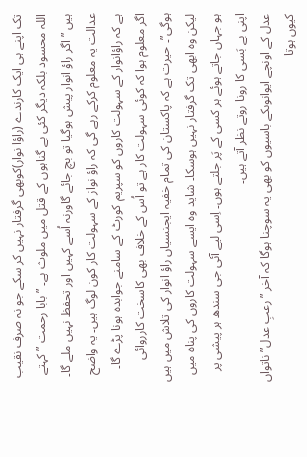تک اپنے ہی ایک کارندے (راؤا نوار)کوبھی گرفتار نہیں کر سکے جو نہ صرف نقیب اللہ محسود بلکہ دیگر کئی بے گناہوں کے قتل میں ملوث ہے۔ ”بابا رحمت ” کہتے ہیں ” اگر راؤ انوار پیش ہوگیا تو بچ جائے گاورنہ اُسے کہیں اور تحفظ نہیں ملے گا۔ عدالت یہ معلوم کرکے رہے گی کہ راؤ نواز کے سہولت کار کون لوگ ہیں۔ یہ واضح ہے کہ راؤانوار کے سہولت کاروں کو سپریم کورٹ کے سامنے جوابدہ ہونا پڑے گا۔ اگر معلوم ہوا کہ کوئی سہولت کار ہے تو اُس کے خلاف بھی کاسخت کارروائی ہوگی”۔ حیرت ہے کہ پاکستان کی تمام خفیہ ایجنسیاں راؤ انوار کی تلاش میں ہیں لیکن وہ ابھی تک گرفتار نہیں ہوسکا۔ شاید وہ ایسے سہولت کاروں کی پناہ میں ہو جہاں جاتے ہوئے ہر کسی کے پَر جلتے ہوں۔ اِسی لیے آئی جی سندھ ہر پیشی پر اپنی بے بَسی کا رونا روتے نظر آتے ہیں۔
عدل کے اونچے ایوانوںکے باسیوں کو بھی یہ سوچنا ہوگا کہ آخر ”رعبِ عدل” ناتواں کیوں ہوتا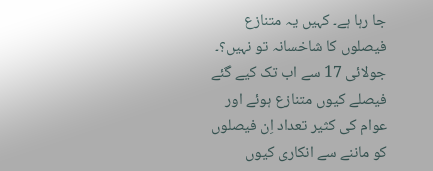جا رہا ہے۔ کہیں یہ متنازع فیصلوں کا شاخسانہ تو نہیں؟۔ جولائی 17 سے اب تک کیے گئے فیصلے کیوں متنازع ہوئے اور عوام کی کثیر تعداد اِن فیصلوں کو ماننے سے انکاری کیوں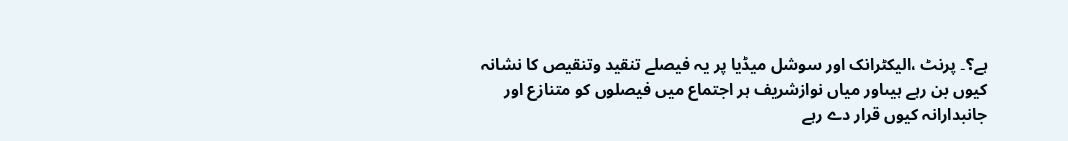ہے؟۔ پرنٹ ،الیکٹرانک اور سوشل میڈیا پر یہ فیصلے تنقید وتنقیص کا نشانہ کیوں بن رہے ہیںاور میاں نوازشریف ہر اجتماع میں فیصلوں کو متنازع اور جانبدارانہ کیوں قرار دے رہے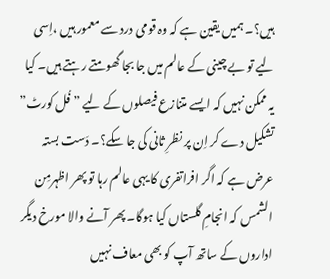ہیں؟۔ ہمیں یقین ہے کہ وہ قومی درد سے معمور ہیں ،اِسی لیے تو بے چینی کے عالم میں جا بجا گھومتے رہتے ہیں۔ کیا یہ ممکن نہیں کہ ایسے متنازع فیصلوں کے لیے ”فُل کورٹ” تشکیل دے کر اِن پر نظرِ ثانی کی جا سکے؟۔ دَست بستہ عرض ہے کہ اگر افراتفری کا یہی عالم رہا تو پھر اظہرمِن الشمس کہ انجامِ گلستاں کیا ہوگا۔ پھر آنے والا مورخ دیگر اداروں کے ساتھ آپ کو بھی معاف نہیں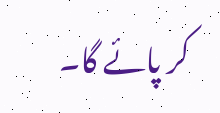کر پائے گا۔